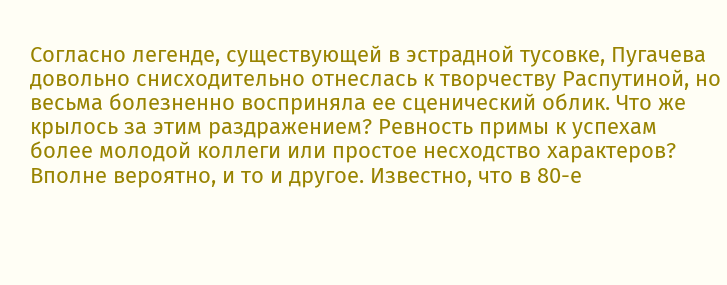Согласно легенде, существующей в эстрадной тусовке, Пугачева довольно снисходительно отнеслась к творчеству Распутиной, но весьма болезненно восприняла ее сценический облик. Что же крылось за этим раздражением? Ревность примы к успехам более молодой коллеги или простое несходство характеров? Вполне вероятно, и то и другое. Известно, что в 80-е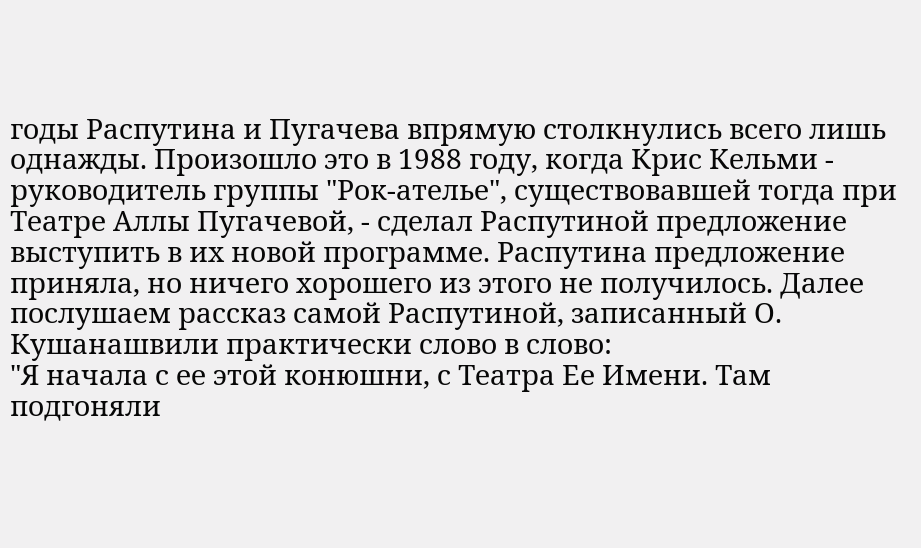годы Распутина и Пугачева впрямую столкнулись всего лишь однажды. Произошло это в 1988 году, когда Крис Кельми - руководитель группы "Рок-ателье", существовавшей тогда при Театре Аллы Пугачевой, - сделал Распутиной предложение выступить в их новой программе. Распутина предложение приняла, но ничего хорошего из этого не получилось. Далее послушаем рассказ самой Распутиной, записанный О. Кушанашвили практически слово в слово:
"Я начала с ее этой конюшни, с Театра Ее Имени. Там подгоняли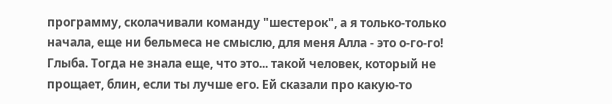программу, сколачивали команду "шестерок", а я только-только начала, еще ни бельмеса не смыслю, для меня Алла - это о-го-го! Глыба. Тогда не знала еще, что это... такой человек, который не прощает, блин, если ты лучше его. Ей сказали про какую-то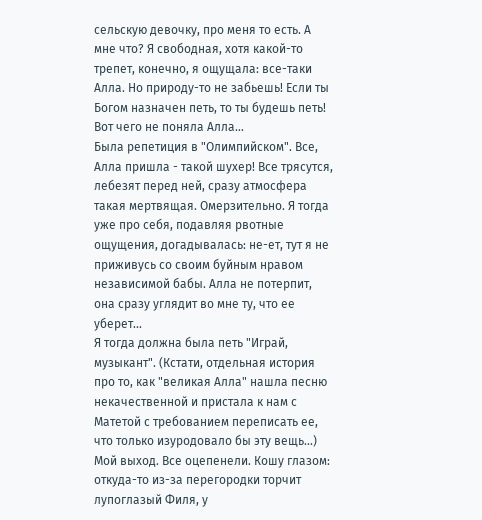сельскую девочку, про меня то есть. А мне что? Я свободная, хотя какой-то трепет, конечно, я ощущала: все-таки Алла. Но природу-то не забьешь! Если ты Богом назначен петь, то ты будешь петь! Вот чего не поняла Алла...
Была репетиция в "Олимпийском". Все, Алла пришла - такой шухер! Все трясутся, лебезят перед ней, сразу атмосфера такая мертвящая. Омерзительно. Я тогда уже про себя, подавляя рвотные ощущения, догадывалась: не-ет, тут я не приживусь со своим буйным нравом независимой бабы. Алла не потерпит, она сразу углядит во мне ту, что ее уберет...
Я тогда должна была петь "Играй, музыкант". (Кстати, отдельная история про то, как "великая Алла" нашла песню некачественной и пристала к нам с Матетой с требованием переписать ее, что только изуродовало бы эту вещь...) Мой выход. Все оцепенели. Кошу глазом: откуда-то из-за перегородки торчит лупоглазый Филя, у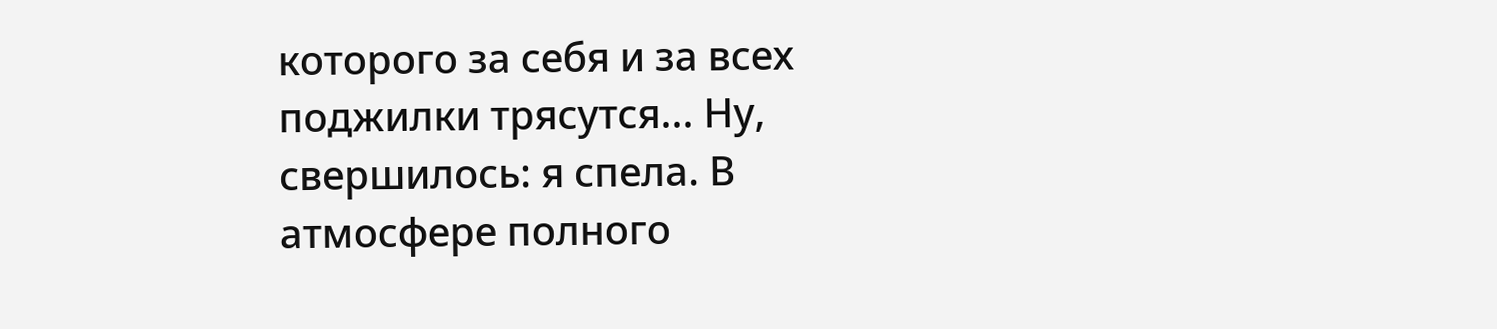которого за себя и за всех поджилки трясутся... Ну, свершилось: я спела. В атмосфере полного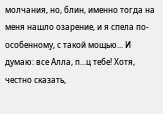молчания, но, блин, именно тогда на меня нашло озарение, и я спела по-особенному, с такой мощью... И думаю: все Алла, п...ц тебе! Хотя, честно сказать,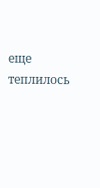еще теплилось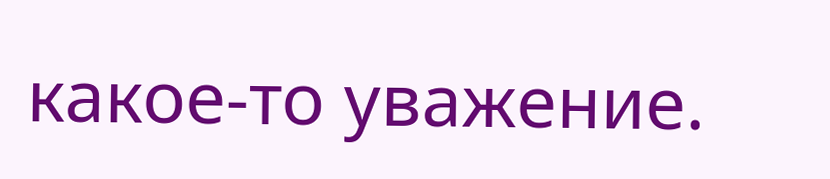какое-то уважение.